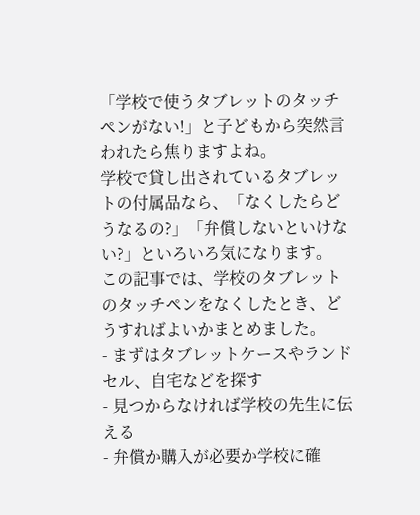「学校で使うタブレットのタッチペンがない!」と子どもから突然言われたら焦りますよね。
学校で貸し出されているタブレットの付属品なら、「なくしたらどうなるの?」「弁償しないといけない?」といろいろ気になります。
この記事では、学校のタブレットのタッチペンをなくしたとき、どうすればよいかまとめました。
- まずはタブレットケースやランドセル、自宅などを探す
- 見つからなければ学校の先生に伝える
- 弁償か購入が必要か学校に確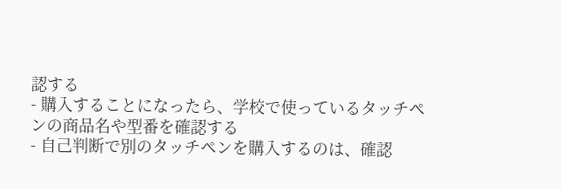認する
- 購入することになったら、学校で使っているタッチペンの商品名や型番を確認する
- 自己判断で別のタッチペンを購入するのは、確認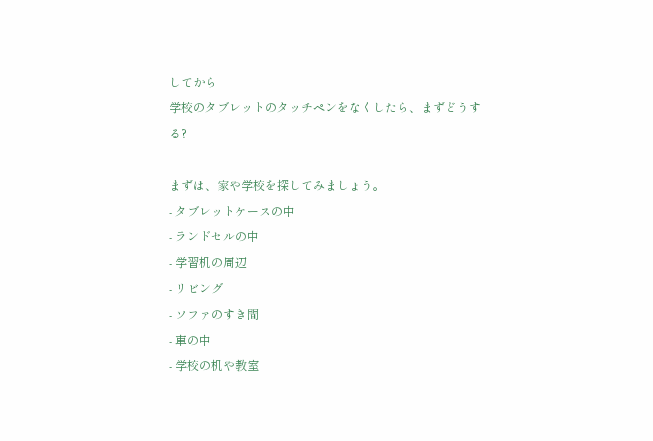してから
学校のタブレットのタッチペンをなくしたら、まずどうする?

まずは、家や学校を探してみましょう。
- タブレットケースの中
- ランドセルの中
- 学習机の周辺
- リビング
- ソファのすき間
- 車の中
- 学校の机や教室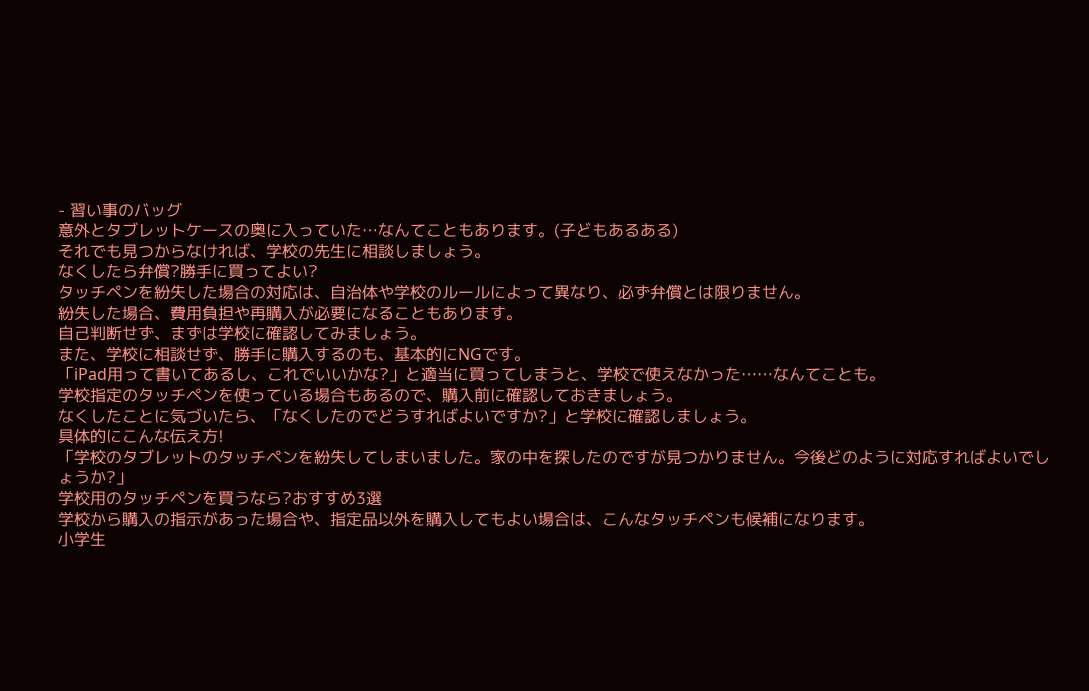- 習い事のバッグ
意外とタブレットケースの奥に入っていた…なんてこともあります。(子どもあるある)
それでも見つからなければ、学校の先生に相談しましょう。
なくしたら弁償?勝手に買ってよい?
タッチペンを紛失した場合の対応は、自治体や学校のルールによって異なり、必ず弁償とは限りません。
紛失した場合、費用負担や再購入が必要になることもあります。
自己判断せず、まずは学校に確認してみましょう。
また、学校に相談せず、勝手に購入するのも、基本的にNGです。
「iPad用って書いてあるし、これでいいかな?」と適当に買ってしまうと、学校で使えなかった……なんてことも。
学校指定のタッチペンを使っている場合もあるので、購入前に確認しておきましょう。
なくしたことに気づいたら、「なくしたのでどうすればよいですか?」と学校に確認しましょう。
具体的にこんな伝え方!
「学校のタブレットのタッチペンを紛失してしまいました。家の中を探したのですが見つかりません。今後どのように対応すればよいでしょうか?」
学校用のタッチペンを買うなら?おすすめ3選
学校から購入の指示があった場合や、指定品以外を購入してもよい場合は、こんなタッチペンも候補になります。
小学生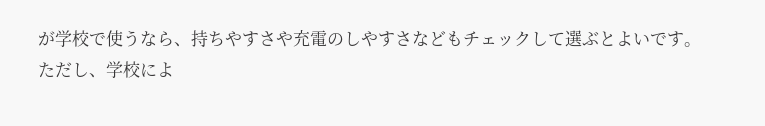が学校で使うなら、持ちやすさや充電のしやすさなどもチェックして選ぶとよいです。
ただし、学校によ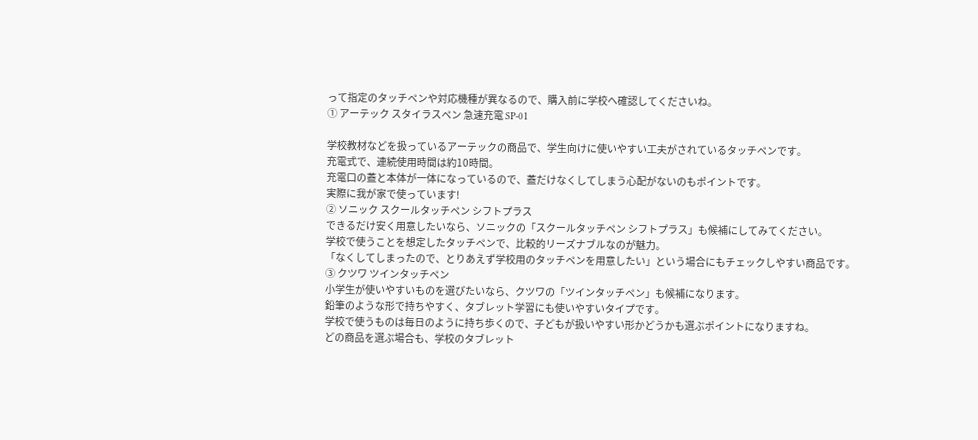って指定のタッチペンや対応機種が異なるので、購入前に学校へ確認してくださいね。
① アーテック スタイラスペン 急速充電 SP-01

学校教材などを扱っているアーテックの商品で、学生向けに使いやすい工夫がされているタッチペンです。
充電式で、連続使用時間は約10時間。
充電口の蓋と本体が一体になっているので、蓋だけなくしてしまう心配がないのもポイントです。
実際に我が家で使っています!
② ソニック スクールタッチペン シフトプラス
できるだけ安く用意したいなら、ソニックの「スクールタッチペン シフトプラス」も候補にしてみてください。
学校で使うことを想定したタッチペンで、比較的リーズナブルなのが魅力。
「なくしてしまったので、とりあえず学校用のタッチペンを用意したい」という場合にもチェックしやすい商品です。
③ クツワ ツインタッチペン
小学生が使いやすいものを選びたいなら、クツワの「ツインタッチペン」も候補になります。
鉛筆のような形で持ちやすく、タブレット学習にも使いやすいタイプです。
学校で使うものは毎日のように持ち歩くので、子どもが扱いやすい形かどうかも選ぶポイントになりますね。
どの商品を選ぶ場合も、学校のタブレット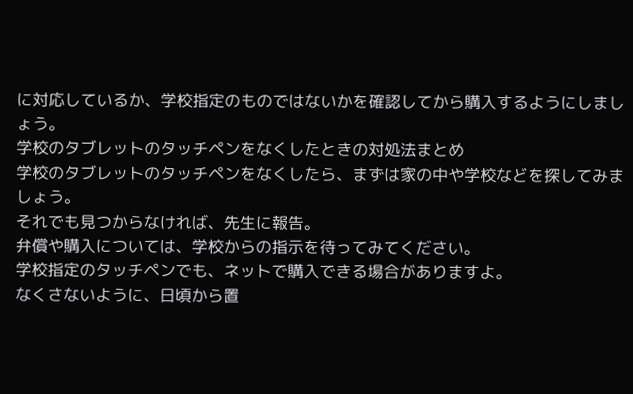に対応しているか、学校指定のものではないかを確認してから購入するようにしましょう。
学校のタブレットのタッチペンをなくしたときの対処法まとめ
学校のタブレットのタッチペンをなくしたら、まずは家の中や学校などを探してみましょう。
それでも見つからなければ、先生に報告。
弁償や購入については、学校からの指示を待ってみてください。
学校指定のタッチペンでも、ネットで購入できる場合がありますよ。
なくさないように、日頃から置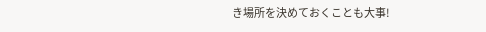き場所を決めておくことも大事!